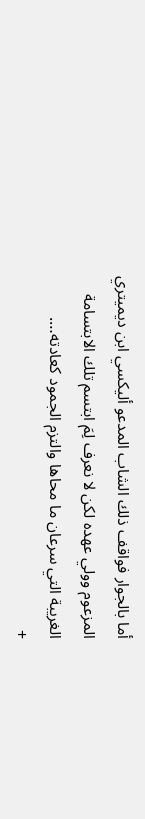أما بالجوار فواقف ذلك الشاب المدعو أليكسي ابن ديميتري المزعوم وولي عهده لكن لا نعرف لِمَ ابتسم تلك الابتسامة الغريبة التي سرعان ما محاها والتزم الجمود كعادته….
+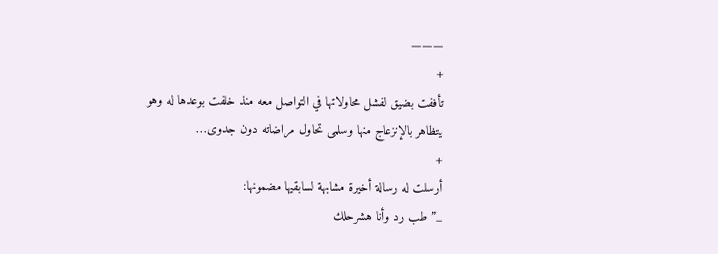———
+
تأففت بضيق لفشل محاولاتها في التواصل معه منذ خلفت بوعدها له وهو يتظاهر بالإنزعاج منها وسلمى تحاول مراضاته دون جدوى…
+
أرسلت له رسالة أخيرة مشابهة لسابقيها مضمونها:
_” طب رد وأنا هشرحلك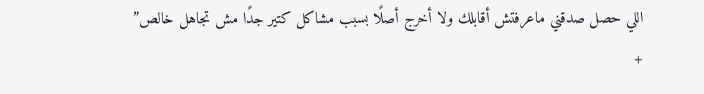اللي حصل صدقني ماعرفتش أقابلك ولا أخرج أصلًا بسبب مشاكل كتير جدًا مش تجاهل خالص”
+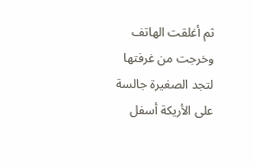ثم أغلقت الهاتف وخرجت من غرفتها لتجد الصغيرة جالسة على الأريكة أسفل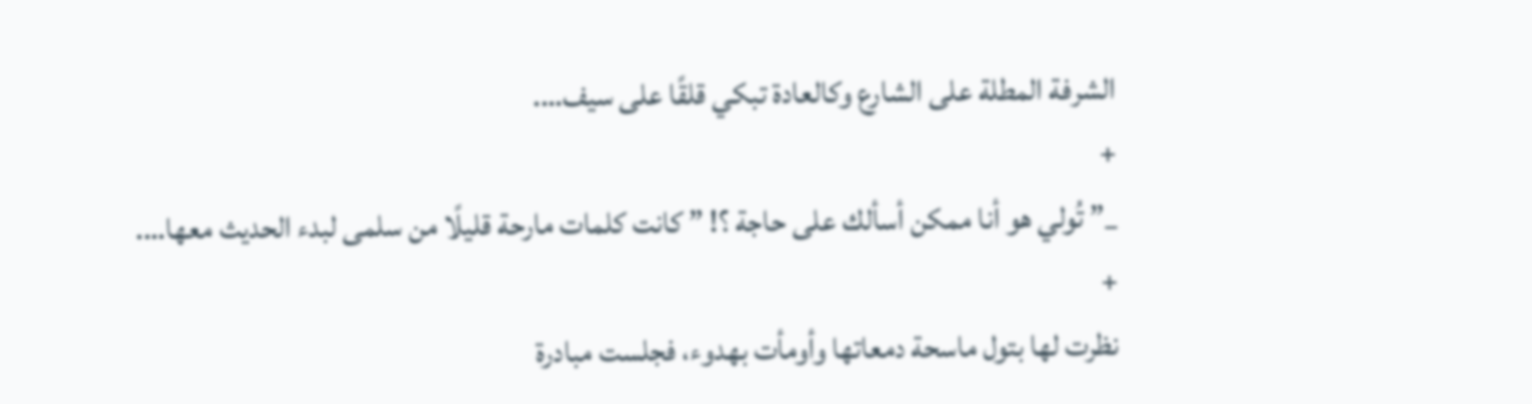الشرفة المطلة على الشارع وكالعادة تبكي قلقًا على سيف….
+
_” تُولي هو أنا ممكن أسألك على حاجة ؟! ” كانت كلمات مارحة قليلًا من سلمى لبدء الحديث معها….
+
نظرت لها بتول ماسحة دمعاتها وأومأت بهدوء، فجلست مبادرة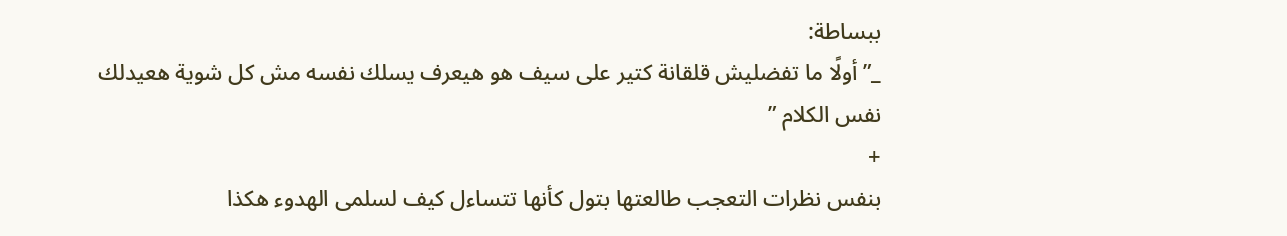ببساطة:
_” أولًا ما تفضليش قلقانة كتير على سيف هو هيعرف يسلك نفسه مش كل شوية هعيدلك نفس الكلام ”
+
بنفس نظرات التعجب طالعتها بتول كأنها تتساءل كيف لسلمى الهدوء هكذا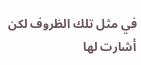في مثل تلك الظروف لكن أشارت لها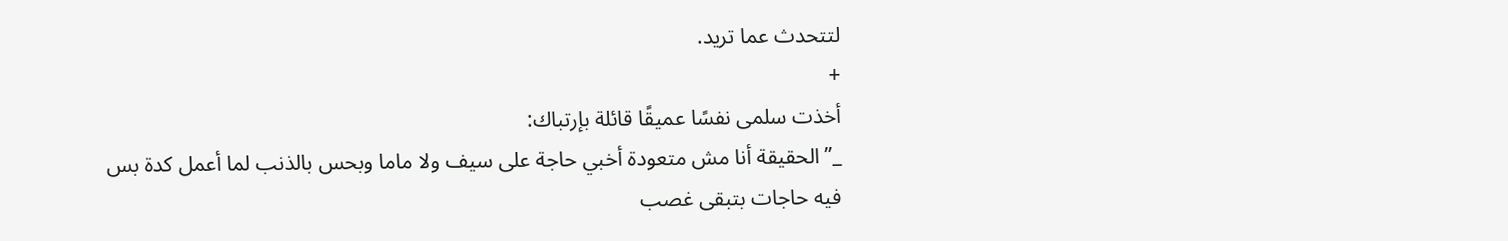لتتحدث عما تريد.
+
أخذت سلمى نفسًا عميقًا قائلة بإرتباك:
_” الحقيقة أنا مش متعودة أخبي حاجة على سيف ولا ماما وبحس بالذنب لما أعمل كدة بس فيه حاجات بتبقى غصب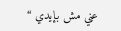عني مش بإيدي “